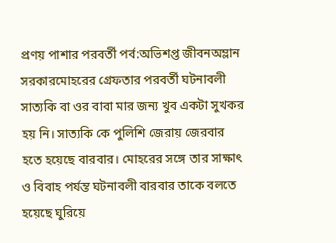প্রণয় পাশার পরবর্তী পর্ব:অভিশপ্ত জীবনঅম্লান সরকারমোহরের গ্রেফতার পরবর্তী ঘটনাবলী সাত্যকি বা ওর বাবা মার জন্য খুব একটা সুখকর হয় নি। সাত্যকি কে পুলিশি জেরায় জেরবার হতে হয়েছে বারবার। মোহরের সঙ্গে তার সাক্ষাৎ ও বিবাহ পর্যন্ত ঘটনাবলী বারবার তাকে বলতে হয়েছে ঘুরিয়ে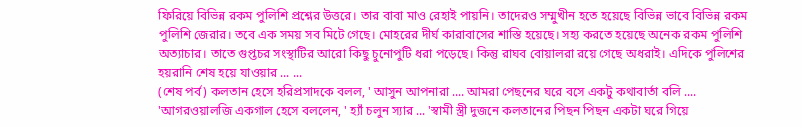ফিরিয়ে বিভিন্ন রকম পুলিশি প্রশ্নের উত্তরে। তার বাবা মাও রেহাই পায়নি। তাদেরও সম্মুখীন হতে হয়েছে বিভিন্ন ভাবে বিভিন্ন রকম পুলিশি জেরার। তবে এক সময় সব মিটে গেছে। মোহরের দীর্ঘ কারাবাসের শাস্তি হয়েছে। সহ্য করতে হয়েছে অনেক রকম পুলিশি অত্যাচার। তাতে গুপ্তচর সংস্থাটির আরো কিছু চুনোপুটি ধরা পড়েছে। কিন্তু রাঘব বোয়ালরা রয়ে গেছে অধরাই। এদিকে পুলিশের হয়রানি শেষ হয়ে যাওয়ার ... ...
(শেষ পর্ব) কলতান হেসে হরিপ্রসাদকে বলল, ' আসুন আপনারা .... আমরা পেছনের ঘরে বসে একটু কথাবার্তা বলি .... 'আগরওয়ালজি একগাল হেসে বললেন, ' হ্যাঁ চলুন স্যার ... 'স্বামী স্ত্রী দুজনে কলতানের পিছন পিছন একটা ঘরে গিয়ে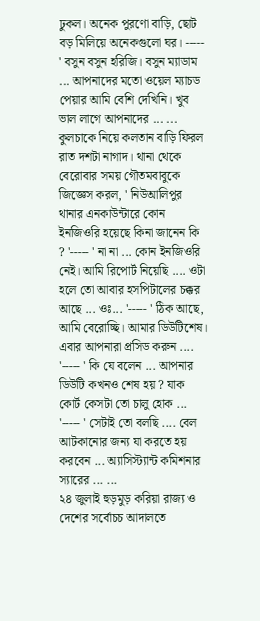ঢুকল। অনেক পুরণো বাড়ি, ছোট বড় মিলিয়ে অনেকগুলো ঘর। ----- ' বসুন বসুন হরিজি। বসুন ম্যাডাম ... আপনাদের মতো ওয়েল ম্যাচড পেয়ার আমি বেশি দেখিনি। খুব ভাল লাগে আপনাদের ... ...
কুলচাকে নিয়ে কলতান বাড়ি ফিরল রাত দশটা নাগাদ। থানা থেকে বেরোবার সময় গৌতমবাবুকে জিজ্ঞেস করল, ' নিউআলিপুর থানার এনকাউন্টারে কোন ইনজিওরি হয়েছে কিনা জানেন কি ? '----- ' না না ... কোন ইনজিওরি নেই। আমি রিপোর্ট নিয়েছি .... ওটা হলে তো আবার হসপিটালের চক্কর আছে ... ওঃ... '----- ' ঠিক আছে, আমি বেরোচ্ছি। আমার ডিউটিশেষ। এবার আপনারা প্রসিড করুন .... '----- ' কি যে বলেন ... আপনার ডিউটি কখনও শেষ হয় ? যাক কোর্ট কেসটা তো চালু হোক ... '----- ' সেটাই তো বলছি .... বেল আটকানোর জন্য যা করতে হয় করবেন ... অ্যাসিস্ট্যান্ট কমিশনার স্যারের ... ...
২৪ জুলাই হুড়মুড় করিয়া রাজ্য ও দেশের সর্বোচচ আদালতে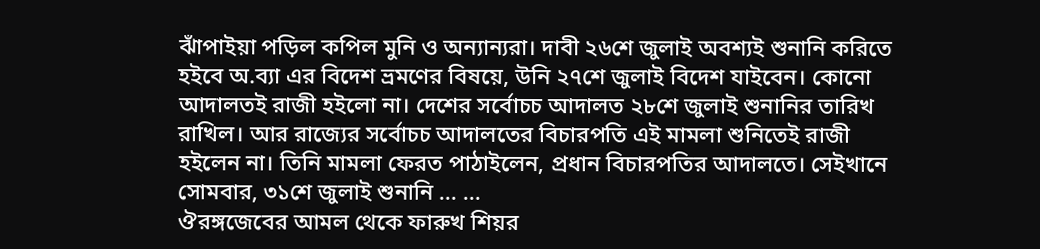ঝাঁপাইয়া পড়িল কপিল মুনি ও অন্যান্যরা। দাবী ২৬শে জুলাই অবশ্যই শুনানি করিতে হইবে অ.ব্যা এর বিদেশ ভ্রমণের বিষয়ে, উনি ২৭শে জুলাই বিদেশ যাইবেন। কোনো আদালতই রাজী হইলো না। দেশের সর্বোচচ আদালত ২৮শে জুলাই শুনানির তারিখ রাখিল। আর রাজ্যের সর্বোচচ আদালতের বিচারপতি এই মামলা শুনিতেই রাজী হইলেন না। তিনি মামলা ফেরত পাঠাইলেন, প্রধান বিচারপতির আদালতে। সেইখানে সোমবার, ৩১শে জুলাই শুনানি ... ...
ঔরঙ্গজেবের আমল থেকে ফারুখ শিয়র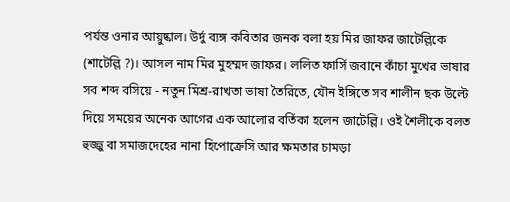পর্যন্ত ওনার আয়ুষ্কাল। উর্দু ব্যঙ্গ কবিতার জনক বলা হয় মির জাফর জাটেল্লিকে (শাটেল্লি ?)। আসল নাম মির মুহম্মদ জাফর। ললিত ফার্সি জবানে কাঁচা মুখের ভাষার সব শব্দ বসিয়ে - নতুন মিশ্র-রাখতা ভাষা তৈরিতে, যৌন ইঙ্গিতে সব শালীন ছক উল্টে দিয়ে সময়ের অনেক আগের এক আলোর বর্তিকা হলেন জাটেল্লি। ওই শৈলীকে বলত হুজ্জু বা সমাজদেহের নানা হিপোক্রেসি আর ক্ষমতার চামড়া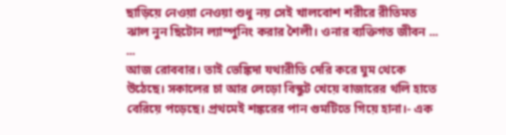ছাড়িয়ে নেওয়া নেওয়া শুধু নয় সেই খালবোশ শরীরে রীতিমত ঝাল নুন ছিটোন ল্যাম্পুনিং করার শৈলী। ওনার ব্যক্তিগত জীবন ... ...
আজ রোববার। তাই ভেঙ্কিদা যথারীতি দেরি করে ঘুম থেকে উঠেছে। সকালের চা আর লেড়ো বিস্কুট খেয়ে বাজারের থলি হাতে বেরিয়ে পড়েছে। প্রথমেই শঙ্করের পান গুমটিতে গিয়ে হানা।- এক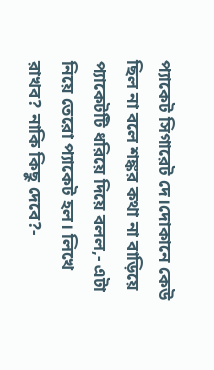প্যাকেট সিগারেট দে।দোকানে কেউ ছিল না বলে শঙ্কর কথা না বাড়িয়ে প্যাকেটটি ধরিয়ে দিয়ে বলল,- এটা নিয়ে তেরো প্যাকেট হল। লিখে রাখব? নাকি কিছু দেবে?-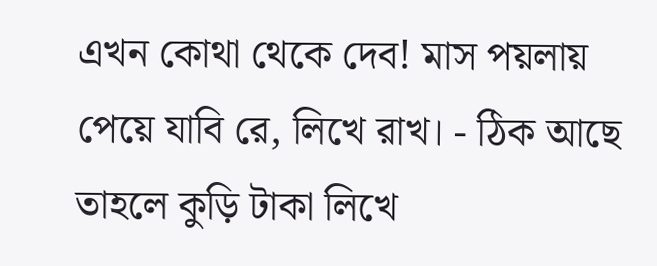এখন কোথা থেকে দেব! মাস পয়লায় পেয়ে যাবি রে, লিখে রাখ। - ঠিক আছে তাহলে কুড়ি টাকা লিখে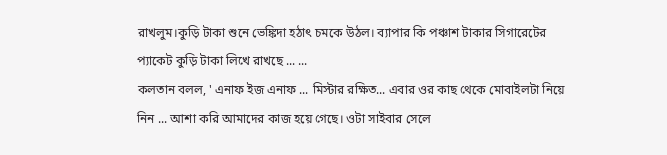রাখলুম।কুড়ি টাকা শুনে ভেঙ্কিদা হঠাৎ চমকে উঠল। ব্যাপার কি পঞ্চাশ টাকার সিগারেটের প্যাকেট কুড়ি টাকা লিখে রাখছে ... ...
কলতান বলল, ' এনাফ ইজ এনাফ ... মিস্টার রক্ষিত... এবার ওর কাছ থেকে মোবাইলটা নিয়ে নিন ... আশা করি আমাদের কাজ হয়ে গেছে। ওটা সাইবার সেলে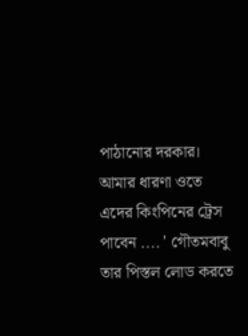পাঠানোর দরকার। আমার ধারণা ওতে এদের কিংপিনের ট্রেস পাবেন .... ' গৌতমবাবু তার পিস্তল লোড করতে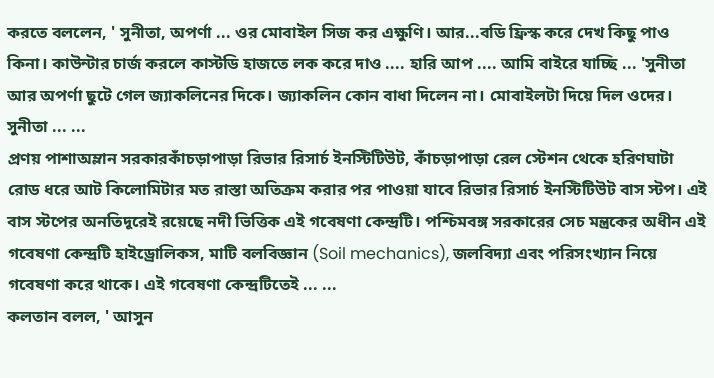করতে বললেন, ' সুনীতা, অপর্ণা ... ওর মোবাইল সিজ কর এক্ষুণি। আর...বডি ফ্রিস্ক করে দেখ কিছু পাও কিনা। কাউন্টার চার্জ করলে কাস্টডি হাজতে লক করে দাও .... হারি আপ .... আমি বাইরে যাচ্ছি ... 'সুনীতা আর অপর্ণা ছুটে গেল জ্যাকলিনের দিকে। জ্যাকলিন কোন বাধা দিলেন না। মোবাইলটা দিয়ে দিল ওদের। সুনীতা ... ...
প্রণয় পাশাঅম্লান সরকারকাঁচড়াপাড়া রিভার রিসার্চ ইনস্টিটিউট, কাঁচড়াপাড়া রেল স্টেশন থেকে হরিণঘাটা রোড ধরে আট কিলোমিটার মত রাস্তা অতিক্রম করার পর পাওয়া যাবে রিভার রিসার্চ ইনস্টিটিউট বাস স্টপ। এই বাস স্টপের অনতিদূরেই রয়েছে নদী ভিত্তিক এই গবেষণা কেন্দ্রটি। পশ্চিমবঙ্গ সরকারের সেচ মন্ত্রকের অধীন এই গবেষণা কেন্দ্রটি হাইড্রোলিকস, মাটি বলবিজ্ঞান (Soil mechanics), জলবিদ্যা এবং পরিসংখ্যান নিয়ে গবেষণা করে থাকে। এই গবেষণা কেন্দ্রটিতেই ... ...
কলতান বলল, ' আসুন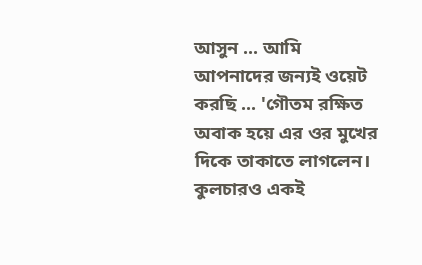আসুন ... আমি আপনাদের জন্যই ওয়েট করছি ... 'গৌতম রক্ষিত অবাক হয়ে এর ওর মুখের দিকে তাকাতে লাগলেন। কুলচারও একই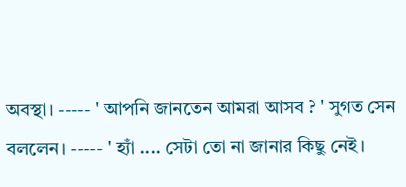অবস্থা। ----- ' আপনি জানতেন আমরা আসব ? ' সুগত সেন বললেন। ----- ' হ্যাঁ .... সেটা তো না জানার কিছু নেই।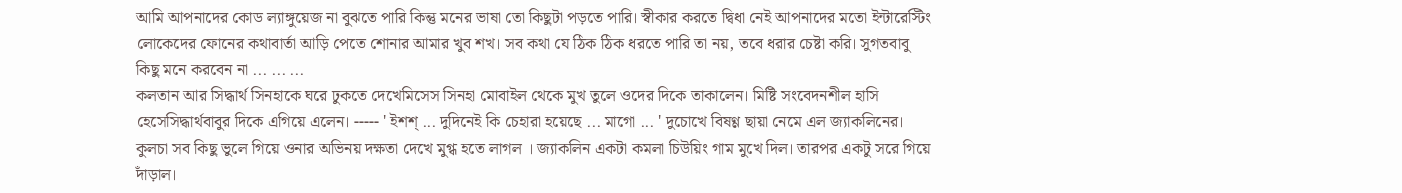আমি আপনাদের কোড ল্যাঙ্গুয়েজ না বুঝতে পারি কিন্তু মনের ভাষা তো কিছুটা পড়তে পারি। স্বীকার করতে দ্বিধা নেই আপনাদের মতো ইন্টারেস্টিং লোকেদের ফোনের কথাবার্তা আড়ি পেতে শোনার আমার খুব শখ। সব কথা যে ঠিক ঠিক ধরতে পারি তা নয়, তবে ধরার চেষ্টা করি। সুগতবাবু কিছু মনে করবেন না ... ... ...
কলতান আর সিদ্ধার্থ সিনহাকে ঘরে ঢুকতে দেখেমিসেস সিনহা মোবাইল থেকে মুখ তুলে ওদের দিকে তাকালেন। মিষ্টি সংবেদনশীল হাসি হেসেসিদ্ধার্থবাবুর দিকে এগিয়ে এলেন। ----- ' ইশশ্ ... দুদিনেই কি চেহারা হয়েছে ... মাগো ... ' দুচোখে বিষণ্ণ ছায়া নেমে এল জ্যাকলিনের। কুলচা সব কিছু ভুলে গিয়ে ওনার অভিনয় দক্ষতা দেখে মুগ্ধ হতে লাগল । জ্যাকলিন একটা কমলা চিউয়িং গাম মুখে দিল। তারপর একটু সরে গিয়ে দাঁড়াল।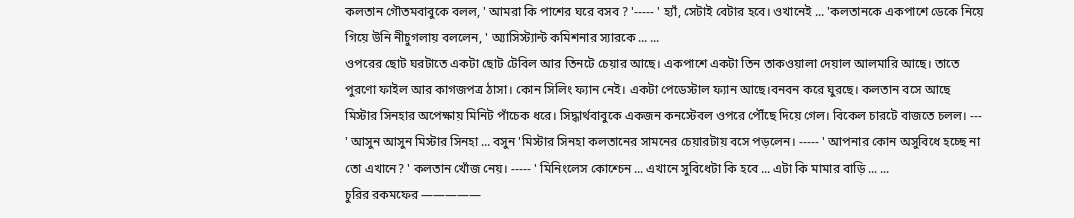কলতান গৌতমবাবুকে বলল, ' আমরা কি পাশের ঘরে বসব ? '----- ' হ্যাঁ, সেটাই বেটার হবে। ওখানেই ... 'কলতানকে একপাশে ডেকে নিয়ে গিয়ে উনি নীচুগলায় বললেন, ' অ্যাসিস্ট্যান্ট কমিশনার স্যারকে ... ...
ওপরের ছোট ঘরটাতে একটা ছোট টেবিল আর তিনটে চেয়ার আছে। একপাশে একটা তিন তাকওয়ালা দেয়াল আলমারি আছে। তাতে পুরণো ফাইল আর কাগজপত্র ঠাসা। কোন সিলিং ফ্যান নেই। একটা পেডেস্টাল ফ্যান আছে।বনবন করে ঘুরছে। কলতান বসে আছে মিস্টার সিনহার অপেক্ষায় মিনিট পাঁচেক ধরে। সিদ্ধার্থবাবুকে একজন কনস্টেবল ওপরে পৌঁছে দিয়ে গেল। বিকেল চারটে বাজতে চলল। --- ' আসুন আসুন মিস্টার সিনহা ... বসুন 'মিস্টার সিনহা কলতানের সামনের চেয়ারটায় বসে পড়লেন। ----- ' আপনার কোন অসুবিধে হচ্ছে না তো এখানে? ' কলতান খোঁজ নেয়। ----- ' মিনিংলেস কোশ্চেন ... এখানে সুবিধেটা কি হবে ... এটা কি মামার বাড়ি ... ...
চুরির রকমফের —————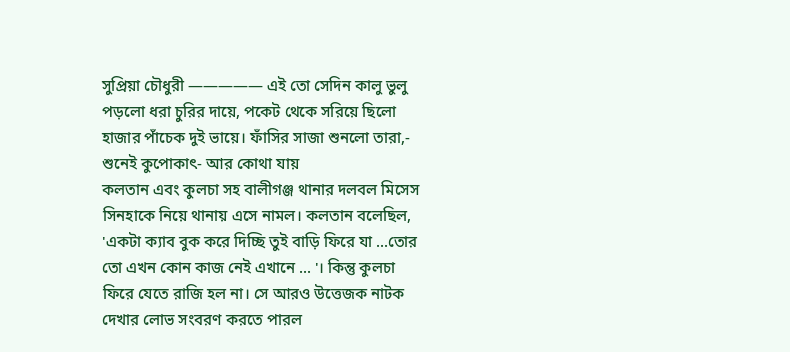সুপ্রিয়া চৌধুরী ————— এই তো সেদিন কালু ভুলু পড়লো ধরা চুরির দায়ে, পকেট থেকে সরিয়ে ছিলো হাজার পাঁচেক দুই ভায়ে। ফাঁসির সাজা শুনলো তারা,- শুনেই কুপোকাৎ- আর কোথা যায়
কলতান এবং কুলচা সহ বালীগঞ্জ থানার দলবল মিসেস সিনহাকে নিয়ে থানায় এসে নামল। কলতান বলেছিল, 'একটা ক্যাব বুক করে দিচ্ছি তুই বাড়ি ফিরে যা ...তোর তো এখন কোন কাজ নেই এখানে ... '। কিন্তু কুলচা ফিরে যেতে রাজি হল না। সে আরও উত্তেজক নাটক দেখার লোভ সংবরণ করতে পারল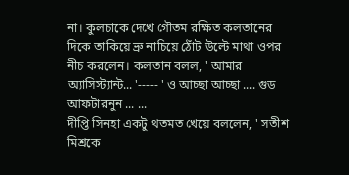না। কুলচাকে দেখে গৌতম রক্ষিত কলতানের দিকে তাকিয়ে ভ্রু নাচিয়ে ঠোঁট উল্টে মাথা ওপর নীচ করলেন। কলতান বলল, ' আমার অ্যাসিস্ট্যান্ট... '----- ' ও আচ্ছা আচ্ছা .... গুড আফটারনুন ... ...
দীপ্তি সিনহা একটু থতমত খেয়ে বললেন, ' সতীশ মিশ্রকে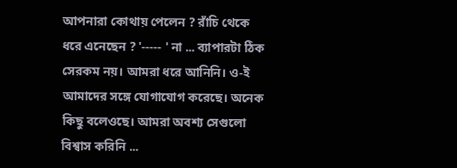আপনারা কোথায় পেলেন ? রাঁচি থেকে ধরে এনেছেন ? '----- ' না ... ব্যাপারটা ঠিক সেরকম নয়। আমরা ধরে আনিনি। ও-ই আমাদের সঙ্গে যোগাযোগ করেছে। অনেক কিছু বলেওছে। আমরা অবশ্য সেগুলো বিশ্বাস করিনি ...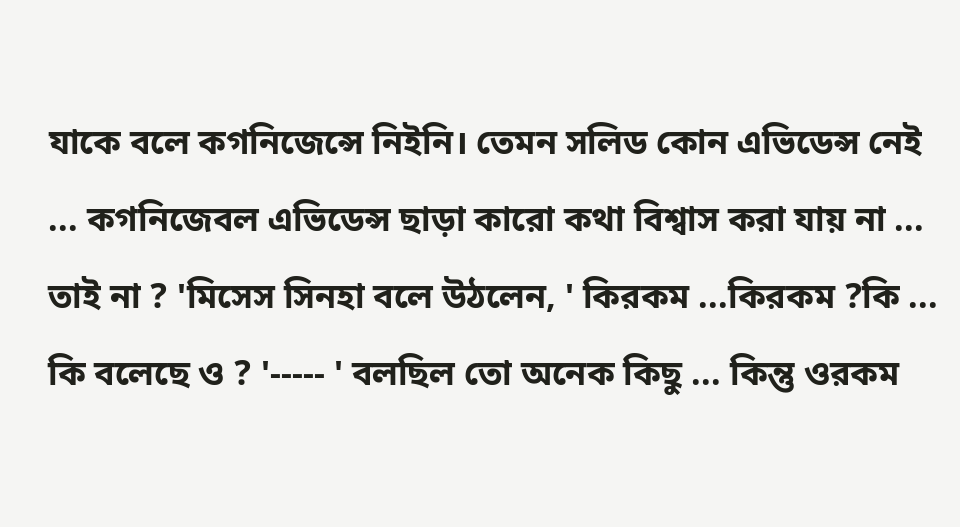যাকে বলে কগনিজেন্সে নিইনি। তেমন সলিড কোন এভিডেন্স নেই ... কগনিজেবল এভিডেন্স ছাড়া কারো কথা বিশ্বাস করা যায় না ... তাই না ? 'মিসেস সিনহা বলে উঠলেন, ' কিরকম ...কিরকম ?কি ... কি বলেছে ও ? '----- ' বলছিল তো অনেক কিছু ... কিন্তু ওরকম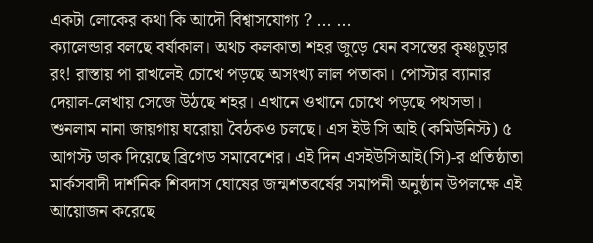একটা লোকের কথা কি আদৌ বিশ্বাসযোগ্য ? ... ...
ক্যালেন্ডার বলছে বর্ষাকাল। অথচ কলকাতা শহর জুড়ে যেন বসন্তের কৃষ্ণচূড়ার রং! রাস্তায় পা রাখলেই চোখে পড়ছে অসংখ্য লাল পতাকা। পোস্টার ব্যানার দেয়াল-লেখায় সেজে উঠছে শহর। এখানে ওখানে চোখে পড়ছে পথসভা। শুনলাম নানা জায়গায় ঘরোয়া বৈঠকও চলছে। এস ইউ সি আই (কমিউনিস্ট) ৫ আগস্ট ডাক দিয়েছে ব্রিগেড সমাবেশের। এই দিন এসইউসিআই(সি)-র প্রতিষ্ঠাতা মার্কসবাদী দার্শনিক শিবদাস ঘোষের জন্মশতবর্ষের সমাপনী অনুষ্ঠান উপলক্ষে এই আয়োজন করেছে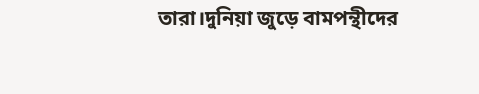তারা।দুনিয়া জুড়ে বামপন্থীদের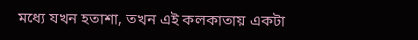মধ্যে যখন হতাশা, তখন এই কলকাতায় একটা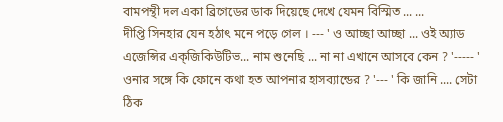বামপন্থী দল একা ব্রিগেডের ডাক দিয়েছে দেখে যেমন বিস্মিত ... ...
দীপ্তি সিনহার যেন হঠাৎ মনে পড়ে গেল । --- ' ও আচ্ছা আচ্ছা ... ওই অ্যাড এজেন্সির এক্জিকিউটিভ... নাম শুনেছি ... না না এখানে আসবে কেন ? '----- ' ওনার সঙ্গে কি ফোনে কথা হত আপনার হাসব্যান্ডের ? '--- ' কি জানি .... সেটা ঠিক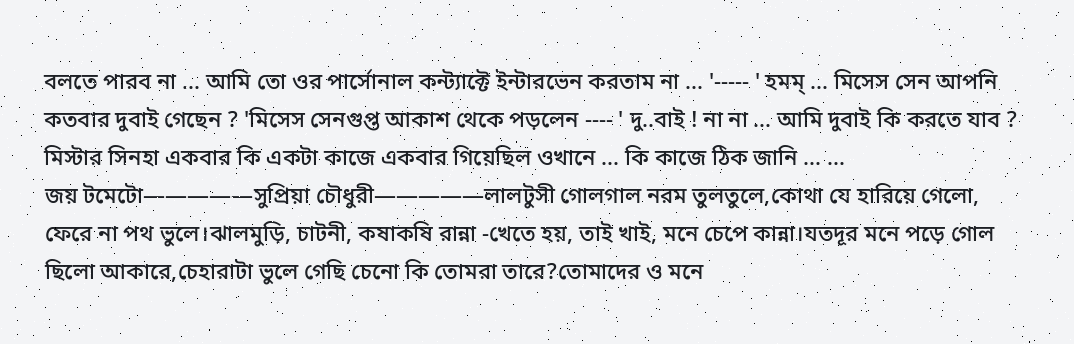বলতে পারব না ... আমি তো ওর পার্সোনাল কন্ট্যাক্টে ইন্টারভেন করতাম না ... '----- ' হমম্ ... মিসেস সেন আপনি কতবার দুবাই গেছেন ? 'মিসেস সেনগুপ্ত আকাশ থেকে পড়লেন ---- ' দু..বাই ! না না ... আমি দুবাই কি করতে যাব ? মিস্টার সিনহা একবার কি একটা কাজে একবার গিয়েছিল ওখানে ... কি কাজে ঠিক জানি ... ...
জয় টমেটো—————সুপ্রিয়া চৌধুরী—————লালটুসী গোলগাল নরম তুলতুলে,কোথা যে হারিয়ে গেলো, ফেরে না পথ ভুলে।ঝালমুড়ি, চাটনী, কষাকষি রান্না -খেতে হয়, তাই খাই, মনে চেপে কান্না।যতদূর মনে পড়ে গোল ছিলো আকারে,চেহারাটা ভুলে গেছি চেনো কি তোমরা তারে?তোমাদের ও মনে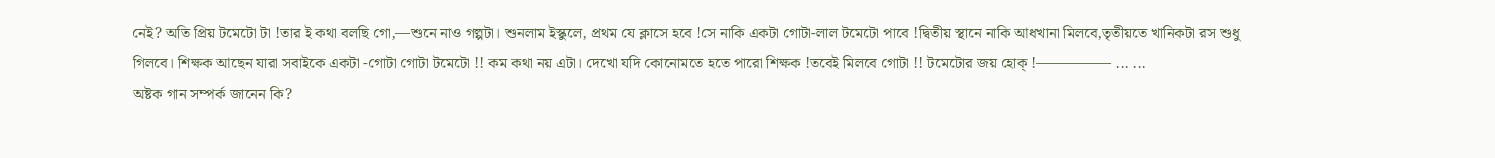নেই? অতি প্রিয় টমেটো টা !তার ই কথা বলছি গো,—শুনে নাও গল্পটা। শুনলাম ইস্কুলে, প্রথম যে ক্লাসে হবে !সে নাকি একটা গোটা-লাল টমেটো পাবে !দ্বিতীয় স্থানে নাকি আধখানা মিলবে,তৃতীয়তে খানিকটা রস শুধু গিলবে। শিক্ষক আছেন যারা সবাইকে একটা -গোটা গোটা টমেটো !! কম কথা নয় এটা। দেখো যদি কোনোমতে হতে পারো শিক্ষক !তবেই মিলবে গোটা !! টমেটোর জয় হোক্ !————— ... ...
অষ্টক গান সম্পর্ক জানেন কি?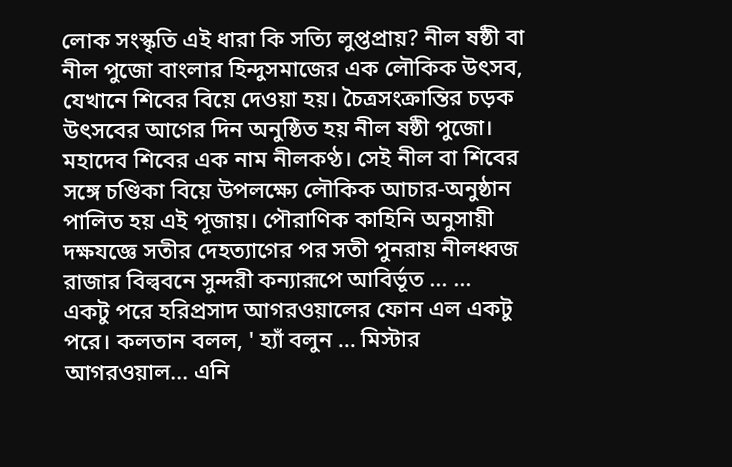লোক সংস্কৃতি এই ধারা কি সত্যি লুপ্তপ্রায়? নীল ষষ্ঠী বা নীল পুজো বাংলার হিন্দুসমাজের এক লৌকিক উৎসব, যেখানে শিবের বিয়ে দেওয়া হয়। চৈত্রসংক্রান্তির চড়ক উৎসবের আগের দিন অনুষ্ঠিত হয় নীল ষষ্ঠী পুজো। মহাদেব শিবের এক নাম নীলকণ্ঠ। সেই নীল বা শিবের সঙ্গে চণ্ডিকা বিয়ে উপলক্ষ্যে লৌকিক আচার-অনুষ্ঠান পালিত হয় এই পূজায়। পৌরাণিক কাহিনি অনুসায়ী দক্ষযজ্ঞে সতীর দেহত্যাগের পর সতী পুনরায় নীলধ্বজ রাজার বিল্ববনে সুন্দরী কন্যারূপে আবির্ভূত ... ...
একটু পরে হরিপ্রসাদ আগরওয়ালের ফোন এল একটু পরে। কলতান বলল, ' হ্যাঁ বলুন ... মিস্টার আগরওয়াল... এনি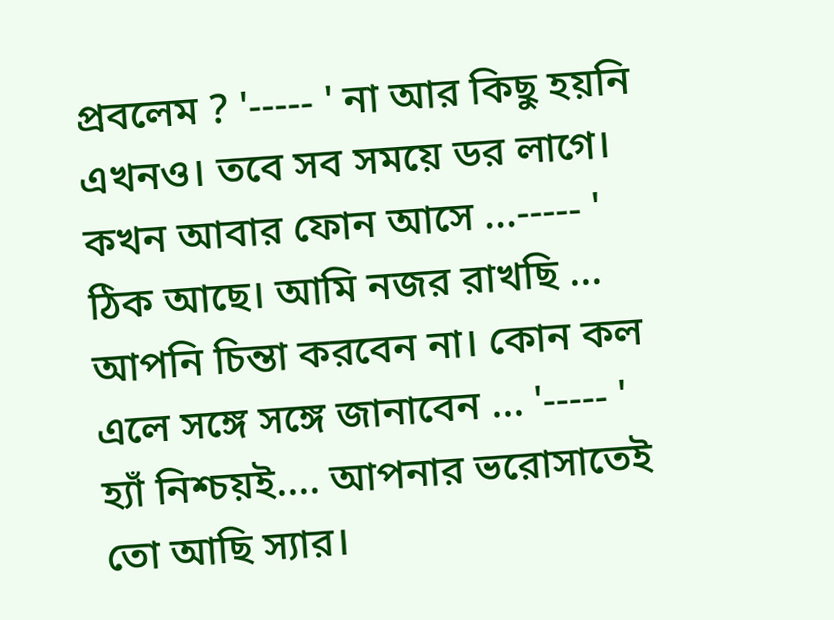প্রবলেম ? '----- ' না আর কিছু হয়নি এখনও। তবে সব সময়ে ডর লাগে। কখন আবার ফোন আসে ...----- ' ঠিক আছে। আমি নজর রাখছি ... আপনি চিন্তা করবেন না। কোন কল এলে সঙ্গে সঙ্গে জানাবেন ... '----- ' হ্যাঁ নিশ্চয়ই.... আপনার ভরোসাতেই তো আছি স্যার।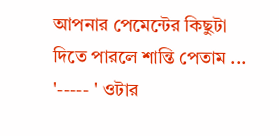আপনার পেমেন্টের কিছুটা দিতে পারলে শান্তি পেতাম ... '----- ' ওটার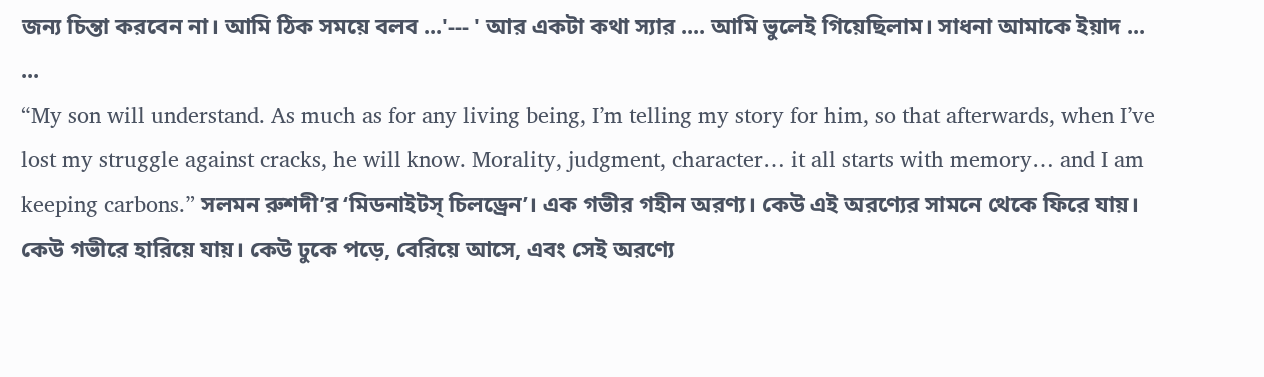জন্য চিন্তা করবেন না। আমি ঠিক সময়ে বলব ...'--- ' আর একটা কথা স্যার .... আমি ভুলেই গিয়েছিলাম। সাধনা আমাকে ইয়াদ ... ...
“My son will understand. As much as for any living being, I’m telling my story for him, so that afterwards, when I’ve lost my struggle against cracks, he will know. Morality, judgment, character… it all starts with memory… and I am keeping carbons.” সলমন রুশদী’র ‘মিডনাইটস্ চিলড্রেন’। এক গভীর গহীন অরণ্য। কেউ এই অরণ্যের সামনে থেকে ফিরে যায়। কেউ গভীরে হারিয়ে যায়। কেউ ঢুকে পড়ে, বেরিয়ে আসে, এবং সেই অরণ্যে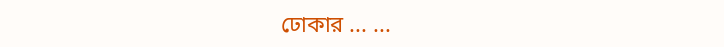ঢোকার ... ...